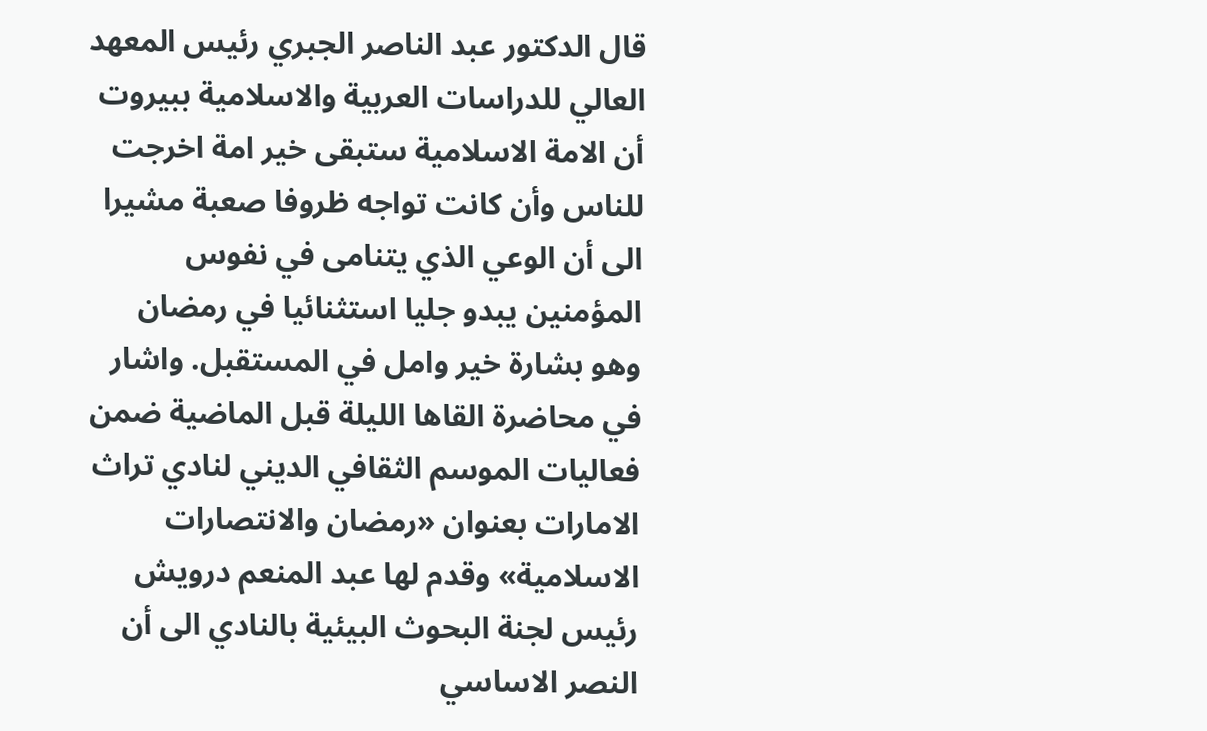قال الدكتور عبد الناصر الجبري رئيس المعهد العالي للدراسات العربية والاسلامية ببيروت أن الامة الاسلامية ستبقى خير امة اخرجت للناس وأن كانت تواجه ظروفا صعبة مشيرا الى أن الوعي الذي يتنامى في نفوس المؤمنين يبدو جليا استثنائيا في رمضان وهو بشارة خير وامل في المستقبل. واشار في محاضرة القاها الليلة قبل الماضية ضمن فعاليات الموسم الثقافي الديني لنادي تراث الامارات بعنوان «رمضان والانتصارات الاسلامية» وقدم لها عبد المنعم درويش رئيس لجنة البحوث البيئية بالنادي الى أن النصر الاساسي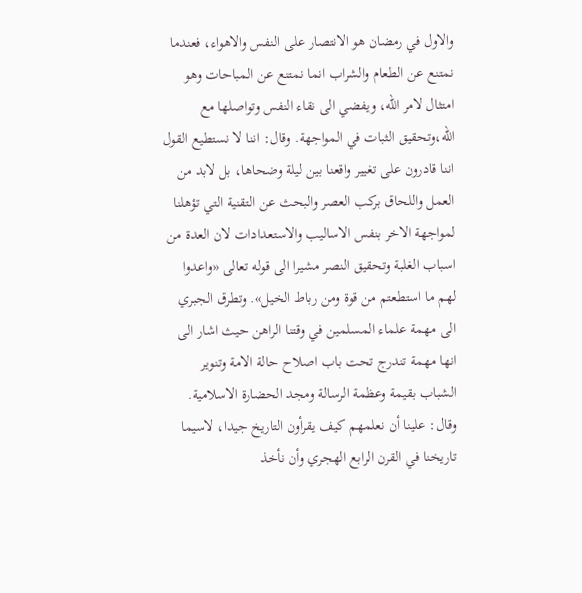والاول في رمضان هو الانتصار على النفس والاهواء، فعندما نمتنع عن الطعام والشراب انما نمتنع عن المباحات وهو امتثال لامر الله، ويفضي الى نقاء النفس وتواصلها مع الله،وتحقيق الثبات في المواجهة. وقال: اننا لا نستطيع القول اننا قادرون على تغيير واقعنا بين ليلة وضحاها، بل لابد من العمل واللحاق بركب العصر والبحث عن التقنية التي تؤهلنا لمواجهة الاخر بنفس الاساليب والاستعدادات لان العدة من اسباب الغلبة وتحقيق النصر مشيرا الى قوله تعالى «واعدوا لهم ما استطعتم من قوة ومن رباط الخيل». وتطرق الجبري الى مهمة علماء المسلمين في وقتنا الراهن حيث اشار الى انها مهمة تندرج تحت باب اصلاح حالة الامة وتنوير الشباب بقيمة وعظمة الرسالة ومجد الحضارة الاسلامية. وقال: علينا أن نعلمهم كيف يقرأون التاريخ جيدا، لاسيما تاريخنا في القرن الرابع الهجري وأن نأخذ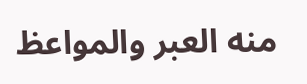منه العبر والمواعظ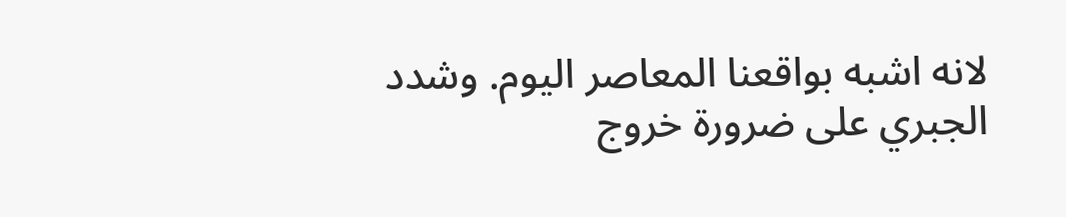لانه اشبه بواقعنا المعاصر اليوم. وشدد الجبري على ضرورة خروج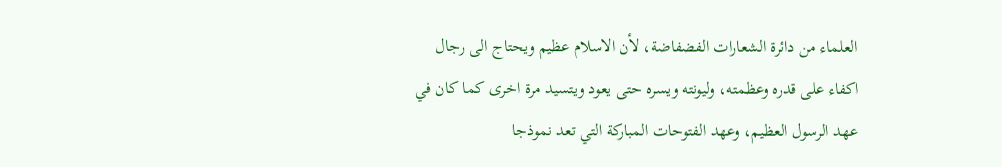العلماء من دائرة الشعارات الفضفاضة، لأن الاسلام عظيم ويحتاج الى رجال اكفاء على قدره وعظمته، وليونته ويسره حتى يعود ويتسيد مرة اخرى كما كان في عهد الرسول العظيم، وعهد الفتوحات المباركة التي تعد نموذجا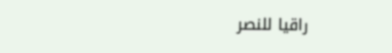راقيا للنصر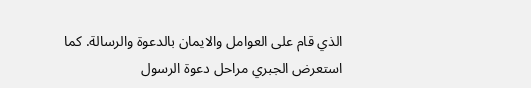الذي قام على العوامل والايمان بالدعوة والرسالة. كما استعرض الجبري مراحل دعوة الرسول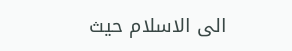الى الاسلام حيث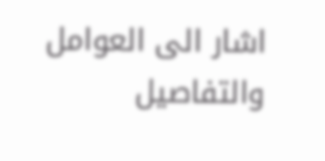اشار الى العوامل والتفاصيل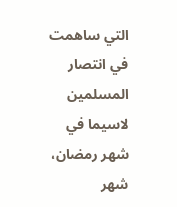التي ساهمت في انتصار المسلمين لاسيما في شهر رمضان، شهر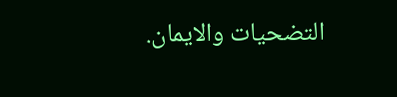التضحيات والايمان.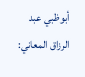أبوظبي عبد الرزاق المعاني: